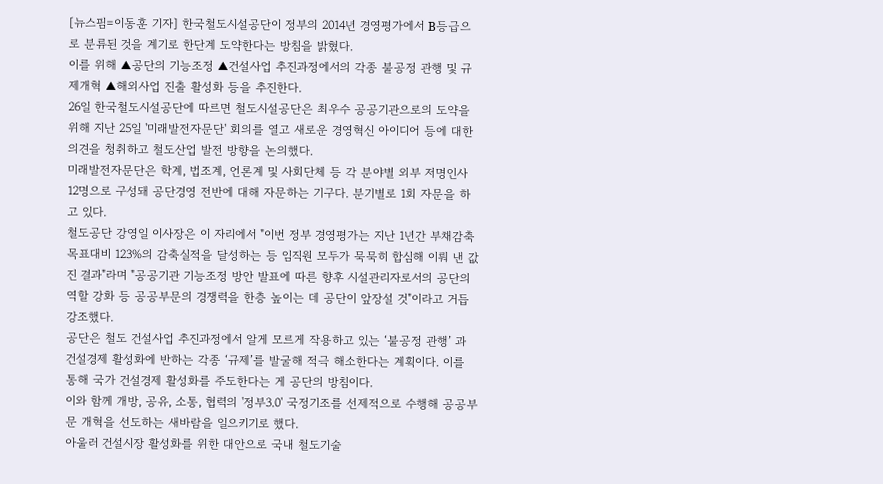[뉴스핌=이동훈 기자] 한국철도시설공단이 정부의 2014년 경영평가에서 B등급으로 분류된 것을 계기로 한단계 도약한다는 방침을 밝혔다.
이를 위해 ▲공단의 기능조정 ▲건설사업 추진과정에서의 각종 불공정 관행 및 규제개혁 ▲해외사업 진출 활성화 등을 추진한다.
26일 한국철도시설공단에 따르면 철도시설공단은 최우수 공공기관으로의 도약을 위해 지난 25일 '미래발전자문단' 회의를 열고 새로운 경영혁신 아이디어 등에 대한 의견을 청취하고 철도산업 발전 방향을 논의했다.
미래발전자문단은 학계, 법조계, 언론계 및 사회단체 등 각 분야별 외부 저명인사 12명으로 구성돼 공단경영 전반에 대해 자문하는 기구다. 분기별로 1회 자문을 하고 있다.
철도공단 강영일 이사장은 이 자리에서 "이번 정부 경영평가는 지난 1년간 부채감축 목표대비 123%의 감축실적을 달성하는 등 임직원 모두가 묵묵히 합심해 이뤄 낸 값진 결과"라며 "공공기관 기능조정 방안 발표에 따른 향후 시설관리자로서의 공단의 역할 강화 등 공공부문의 경쟁력을 한층 높이는 데 공단이 앞장설 것"이라고 거듭 강조했다.
공단은 철도 건설사업 추진과정에서 알게 모르게 작용하고 있는 ‘불공정 관행’ 과 건설경제 활성화에 반하는 각종 ‘규제’를 발굴해 적극 해소한다는 계획이다. 이를 통해 국가 건설경제 활성화를 주도한다는 게 공단의 방침이다.
이와 함께 개방, 공유, 소통, 협력의 '정부3.0' 국정기조를 선제적으로 수행해 공공부문 개혁을 선도하는 새바람을 일으키기로 했다.
아울러 건설시장 활성화를 위한 대안으로 국내 철도기술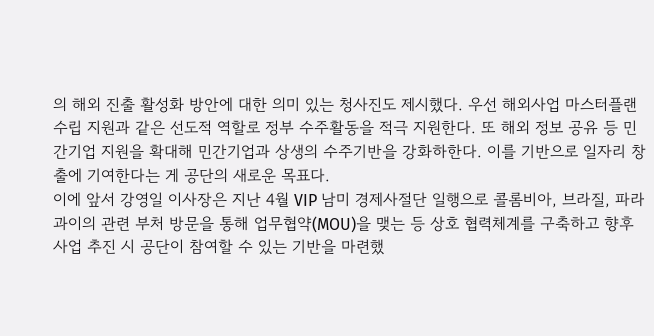의 해외 진출 활성화 방안에 대한 의미 있는 청사진도 제시했다. 우선 해외사업 마스터플랜 수립 지원과 같은 선도적 역할로 정부 수주활동을 적극 지원한다. 또 해외 정보 공유 등 민간기업 지원을 확대해 민간기업과 상생의 수주기반을 강화하한다. 이를 기반으로 일자리 창출에 기여한다는 게 공단의 새로운 목표다.
이에 앞서 강영일 이사장은 지난 4월 VIP 남미 경제사절단 일행으로 콜롬비아, 브라질, 파라과이의 관련 부처 방문을 통해 업무협약(MOU)을 맺는 등 상호 협력체계를 구축하고 향후 사업 추진 시 공단이 참여할 수 있는 기반을 마련했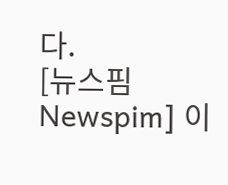다.
[뉴스핌 Newspim] 이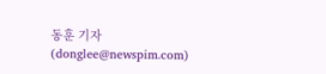동훈 기자 (donglee@newspim.com)